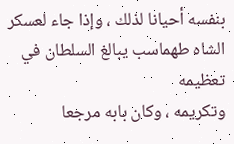بنفسه أحيانا لذلك ، وإذا جاء لعسكر الشاه طهماسب يبالغ السلطان في تعظيمه
وتكريمه ، وكان بابه مرجعا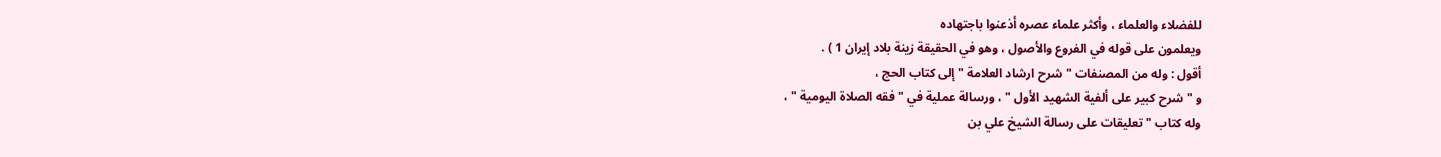للفضلاء والعلماء ، وأكثر علماء عصره أذعنوا باجتهاده
ويعلمون على قوله في الفروع والأصول ، وهو في الحقيقة زينة بلاد إيران 1 ) .
أقول : وله من المصنفات " شرح ارشاد العلامة " إلى كتاب الحج ،
و " شرح كبير على ألفية الشهيد الأول " ، ورسالة عملية في " فقه الصلاة اليومية " ،
وله كتاب " تعليقات على رسالة الشيخ علي بن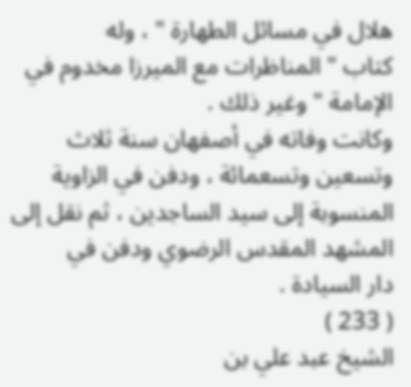هلال في مسائل الطهارة " ، وله
كتاب " المناظرات مع الميرزا مخدوم في الإمامة " وغير ذلك .
وكانت وفاته في أصفهان سنة ثلاث وتسعين وتسعمائة ، ودفن في الزاوية
المنسوبة إلى سيد الساجدين ، ثم نقل إلى المشهد المقدس الرضوي ودفن في
دار السيادة .
( 233 )
الشيخ عبد علي بن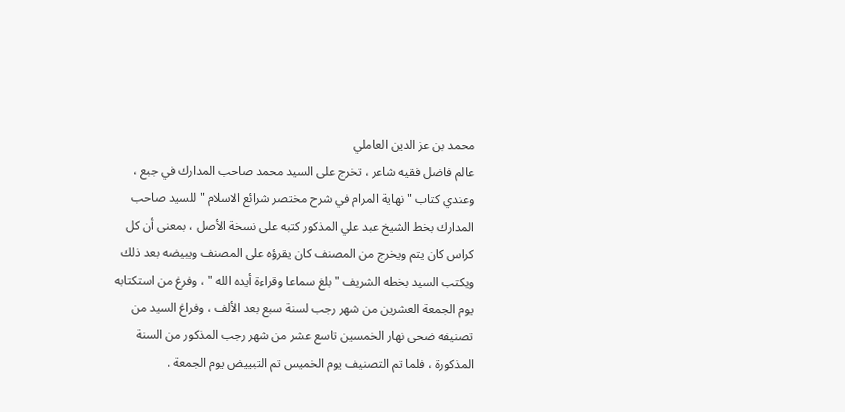محمد بن عز الدين العاملي
عالم فاضل فقيه شاعر ، تخرج على السيد محمد صاحب المدارك في جبع ،
وعندي كتاب " نهاية المرام في شرح مختصر شرائع الاسلام " للسيد صاحب
المدارك بخط الشيخ عبد علي المذكور كتبه على نسخة الأصل ، بمعنى أن كل
كراس كان يتم ويخرج من المصنف كان يقرؤه على المصنف ويبيضه بعد ذلك
ويكتب السيد بخطه الشريف " بلغ سماعا وقراءة أيده الله " ، وفرغ من استكتابه
يوم الجمعة العشرين من شهر رجب لسنة سبع بعد الألف ، وفراغ السيد من
تصنيفه ضحى نهار الخمسين تاسع عشر من شهر رجب المذكور من السنة
المذكورة ، فلما تم التصنيف يوم الخميس تم التبييض يوم الجمعة .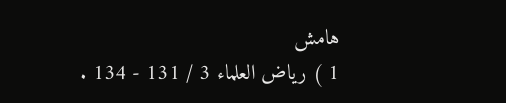هامش
1 ) رياض العلماء 3 / 131 - 134 .